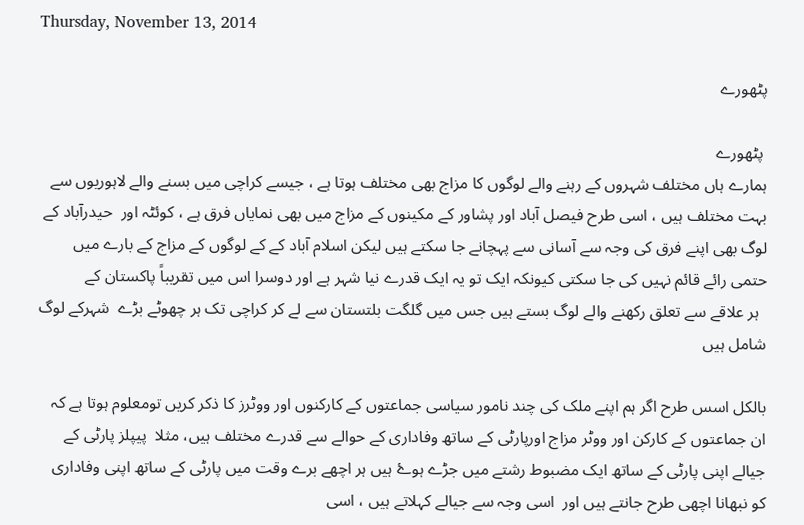Thursday, November 13, 2014

پٹھورے

 پٹھورے
ہمارے ہاں مختلف شہروں کے رہنے والے لوگوں کا مزاج بھی مختلف ہوتا ہے ، جیسے کراچی میں بسنے والے لاہوریوں سے بہت مختلف ہیں ، اسی طرح فیصل آباد اور پشاور کے مکینوں کے مزاج میں بھی نمایاں فرق ہے ، کوئٹہ اور  حیدرآباد کے لوگ بھی اپنے فرق کی وجہ سے آسانی سے پہچانے جا سکتے ہیں لیکن اسلام آباد کے کے لوگوں کے مزاج کے بارے میں حتمی رائے قائم نہیں کی جا سکتی کیونکہ ایک تو یہ ایک قدرے نیا شہر ہے اور دوسرا اس میں تقریباً پاکستان کے
  ہر علاقے سے تعلق رکھنے والے لوگ بستے ہیں جس میں گلگت بلتستان سے لے کر کراچی تک ہر چھوٹے بڑے  شہرکے لوگ شامل ہیں

بالکل اسس طرح اگر ہم اپنے ملک کی چند نامور سیاسی جماعتوں کے کارکنوں اور ووٹرز کا ذکر کریں تومعلوم ہوتا ہے کہ ان جماعتوں کے کارکن اور ووٹر مزاج اورپارٹی کے ساتھ وفاداری کے حوالے سے قدرے مختلف ہیں، مثلا  پیپلز پارٹی کے جیالے اپنی پارٹی کے ساتھ ایک مضبوط رشتے میں جڑے ہوۓ ہیں ہر اچھے برے وقت میں پارٹی کے ساتھ اپنی وفاداری کو نبھانا اچھی طرح جانتے ہیں اور  اسی وجہ سے جیالے کہلاتے ہیں ، اسی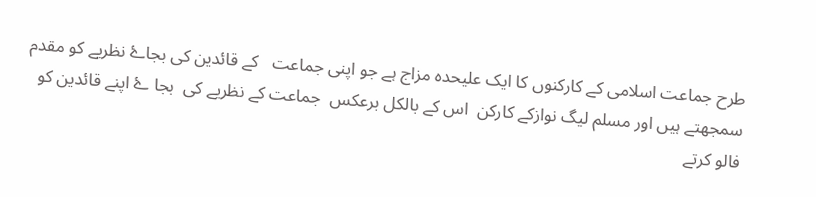طرح جماعت اسلامی کے کارکنوں کا ایک علیحدہ مزاج ہے جو اپنی جماعت   کے قائدین کی بجاۓ نظریے کو مقدم سمجھتے ہیں اور مسلم لیگ نوازکے کارکن  اس کے بالکل برعکس  جماعت کے نظریے کی  بجا ۓ اپنے قائدین کو فالو کرتے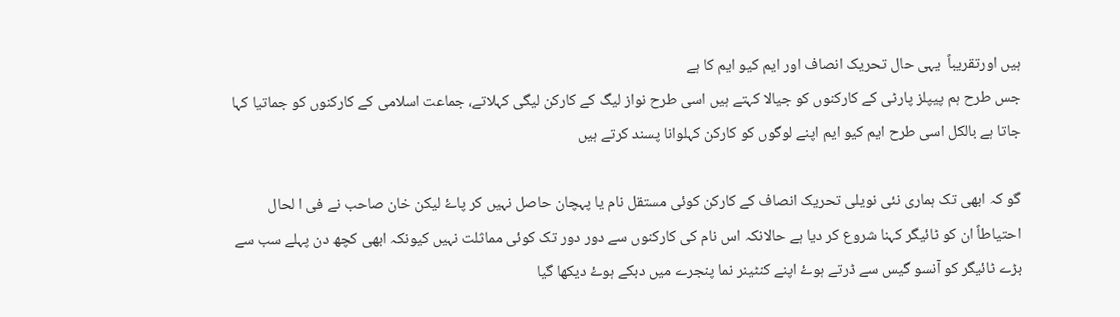ہیں اورتقریباً  یہی حال تحریک انصاف اور ایم کیو ایم کا ہے
جس طرح ہم پیپلز پارٹی کے کارکنوں کو جیالا کہتے ہیں اسی طرح نواز لیگ کے کارکن لیگی کہلاتے، جماعت اسلامی کے کارکنوں کو جماتیا کہا جاتا ہے بالکل اسی طرح ایم کیو ایم اپنے لوگوں کو کارکن کہلوانا پسند کرتے ہیں

گو کہ ابھی تک ہماری نئی نویلی تحریک انصاف کے کارکن کوئی مستقل نام یا پہچان حاصل نہیں کر پاۓ لیکن خان صاحب نے فی ا لحال احتیاطاً ان کو ٹائیگر کہنا شروع کر دیا ہے حالانکہ اس نام کی کارکنوں سے دور دور تک کوئی مماثلت نہیں کیونکہ ابھی کچھ دن پہلے سب سے بڑے ٹائیگر کو آنسو گیس سے ڈرتے ہوۓ اپنے کنٹینر نما پنجرے میں دبکے ہوۓ دیکھا گیا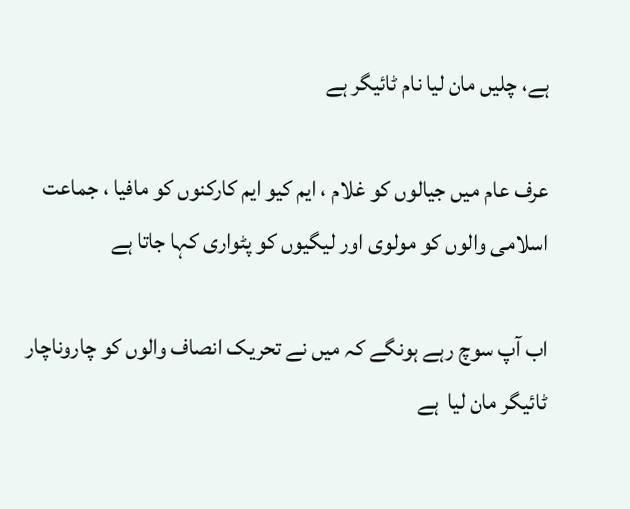ہے، چلیں مان لیا نام ٹائیگر ہے

عرف عام میں جیالوں کو غلام ، ایم کیو ایم کارکنوں کو مافیا ، جماعت اسلامی والوں کو مولوی اور لیگیوں کو پٹواری کہا جاتا ہے

اب آپ سوچ رہے ہونگے کہ میں نے تحریک انصاف والوں کو چاروناچار ٹائیگر مان لیا  ہے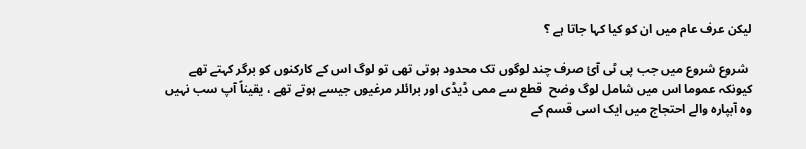لیکن عرف عام میں ان کو کیا کہا جاتا ہے ؟

 شروع شروع میں جب پی ٹی آئ صرف چند لوگوں تک محدود ہوتی تھی تو لوگ اس کے کارکنوں کو برگر کہتے تھے کیونکہ عموما اس میں شامل لوگ وضح  قطع سے ممی ڈیڈی اور برائلر مرغیوں جیسے ہوتے تھے ، یقیناً آپ سب نہیں وہ آبپارہ والے احتجاج میں ایک اسی قسم کے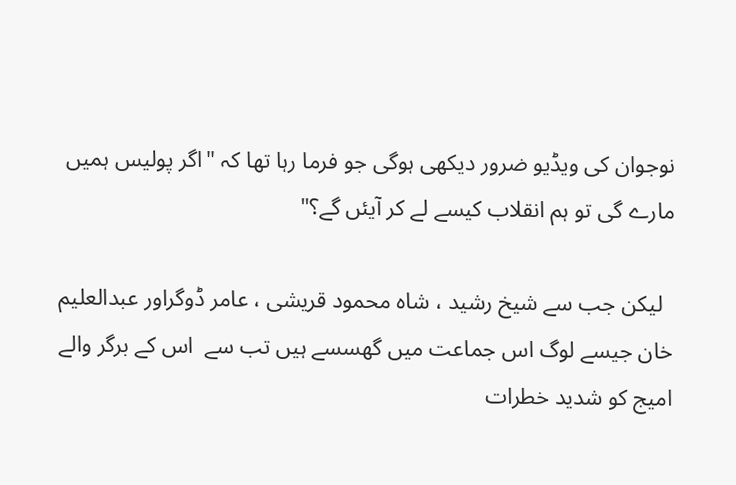نوجوان کی ویڈیو ضرور دیکھی ہوگی جو فرما رہا تھا کہ "اگر پولیس ہمیں مارے گی تو ہم انقلاب کیسے لے کر آیئں گے؟"

  لیکن جب سے شیخ رشید ، شاہ محمود قریشی ، عامر ڈوگراور عبدالعلیم خان جیسے لوگ اس جماعت میں گھسسے ہیں تب سے  اس کے برگر والے امیج کو شدید خطرات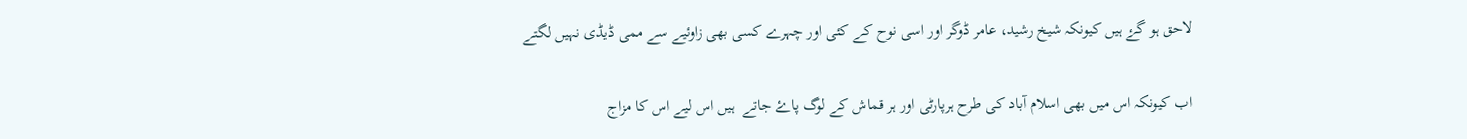لاحق ہو گۓ ہیں کیونکہ شیخ رشید، عامر ڈوگر اور اسی نوح کے کئی اور چہرے کسی بھی زاوئیے سے ممی ڈیڈی نہیں لگتے

اب کیونکہ اس میں بھی اسلام آباد کی طرح ہرپارٹی اور ہر قماش کے لوگ پاۓ جاتے  ہیں اس لیے اس کا مزاج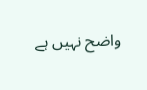واضح نہیں ہے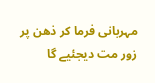مہربانی فرما کر ذھن پر زور مت دیجئیے گا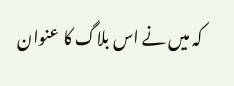کہ میں نے اس بلاگ کا عنوان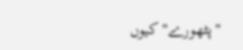"پٹھورے" کیوں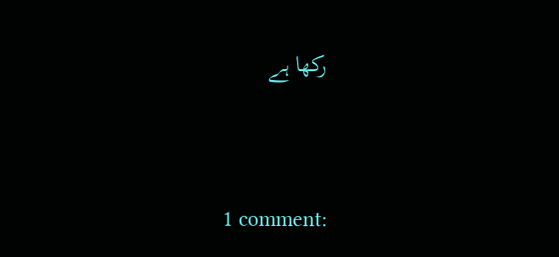رکھا ہے




1 comment: